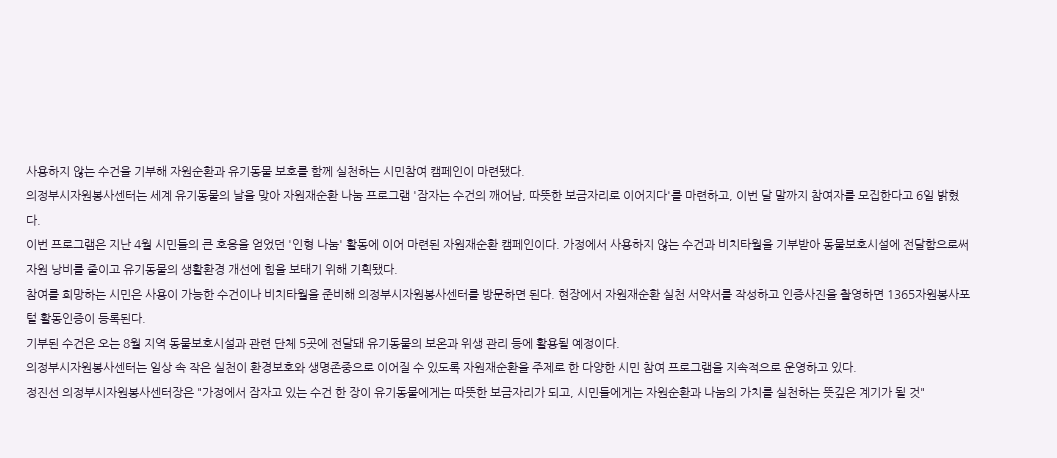사용하지 않는 수건을 기부해 자원순환과 유기동물 보호를 함께 실천하는 시민참여 캠페인이 마련됐다.
의정부시자원봉사센터는 세계 유기동물의 날을 맞아 자원재순환 나눔 프로그램 '잠자는 수건의 깨어남, 따뜻한 보금자리로 이어지다'를 마련하고, 이번 달 말까지 참여자를 모집한다고 6일 밝혔다.
이번 프로그램은 지난 4월 시민들의 큰 호응을 얻었던 '인형 나눔' 활동에 이어 마련된 자원재순환 캠페인이다. 가정에서 사용하지 않는 수건과 비치타월을 기부받아 동물보호시설에 전달함으로써 자원 낭비를 줄이고 유기동물의 생활환경 개선에 힘을 보태기 위해 기획됐다.
참여를 희망하는 시민은 사용이 가능한 수건이나 비치타월을 준비해 의정부시자원봉사센터를 방문하면 된다. 현장에서 자원재순환 실천 서약서를 작성하고 인증사진을 촬영하면 1365자원봉사포털 활동인증이 등록된다.
기부된 수건은 오는 8월 지역 동물보호시설과 관련 단체 5곳에 전달돼 유기동물의 보온과 위생 관리 등에 활용될 예정이다.
의정부시자원봉사센터는 일상 속 작은 실천이 환경보호와 생명존중으로 이어질 수 있도록 자원재순환을 주제로 한 다양한 시민 참여 프로그램을 지속적으로 운영하고 있다.
정진선 의정부시자원봉사센터장은 "가정에서 잠자고 있는 수건 한 장이 유기동물에게는 따뜻한 보금자리가 되고, 시민들에게는 자원순환과 나눔의 가치를 실천하는 뜻깊은 계기가 될 것"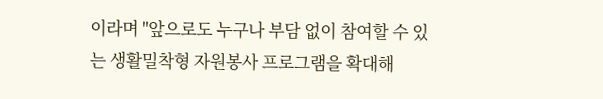이라며 "앞으로도 누구나 부담 없이 참여할 수 있는 생활밀착형 자원봉사 프로그램을 확대해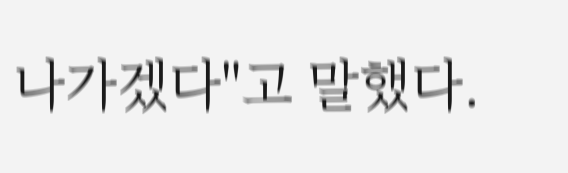나가겠다"고 말했다.